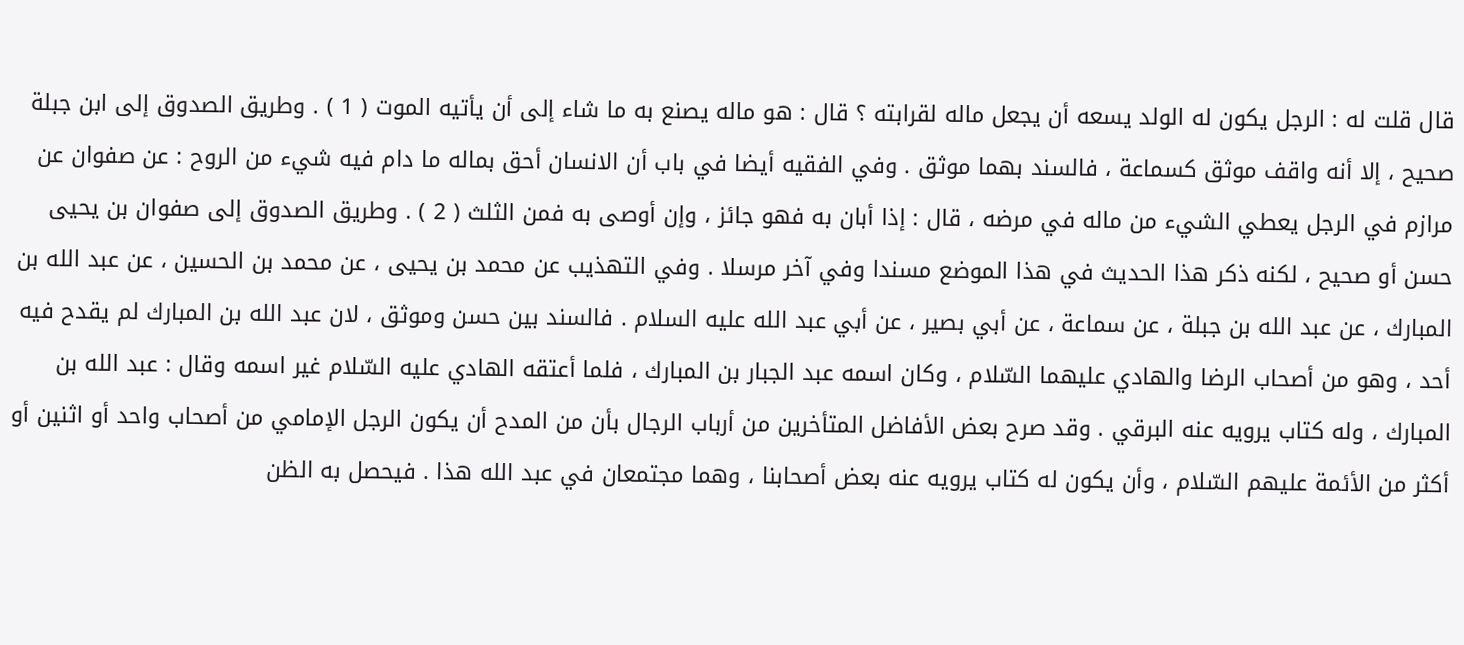قال قلت له : الرجل يكون له الولد يسعه أن يجعل ماله لقرابته ؟ قال : هو ماله يصنع به ما شاء إلى أن يأتيه الموت ( 1 ) . وطريق الصدوق إلى ابن جبلة صحيح ، إلا أنه واقف موثق كسماعة ، فالسند بهما موثق . وفي الفقيه أيضا في باب أن الانسان أحق بماله ما دام فيه شيء من الروح : عن صفوان عن مرازم في الرجل يعطي الشيء من ماله في مرضه ، قال : إذا أبان به فهو جائز ، وإن أوصى به فمن الثلث ( 2 ) . وطريق الصدوق إلى صفوان بن يحيى حسن أو صحيح ، لكنه ذكر هذا الحديث في هذا الموضع مسندا وفي آخر مرسلا . وفي التهذيب عن محمد بن يحيى ، عن محمد بن الحسين ، عن عبد الله بن المبارك ، عن عبد الله بن جبلة ، عن سماعة ، عن أبي بصير ، عن أبي عبد الله عليه السلام . فالسند بين حسن وموثق ، لان عبد الله بن المبارك لم يقدح فيه أحد ، وهو من أصحاب الرضا والهادي عليهما السّلام ، وكان اسمه عبد الجبار بن المبارك ، فلما أعتقه الهادي عليه السّلام غير اسمه وقال : عبد الله بن المبارك ، وله كتاب يرويه عنه البرقي . وقد صرح بعض الأفاضل المتأخرين من أرباب الرجال بأن من المدح أن يكون الرجل الإمامي من أصحاب واحد أو اثنين أو أكثر من الأئمة عليهم السّلام ، وأن يكون له كتاب يرويه عنه بعض أصحابنا ، وهما مجتمعان في عبد الله هذا . فيحصل به الظن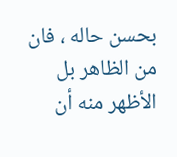بحسن حاله ، فان من الظاهر بل الأظهر منه أن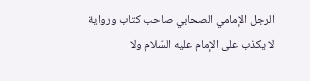الرجل الإمامي الصحابي صاحب كتاب ورواية لا يكذب على الإمام عليه السّلام ولا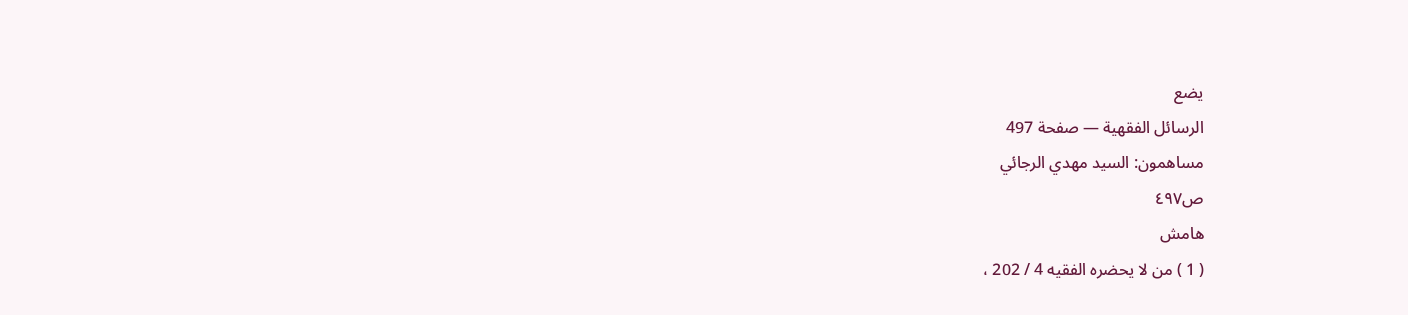يضع
الرسائل الفقهية — صفحة 497
مساهمون: السيد مهدي الرجائي
ص٤٩٧
هامش
( 1 ) من لا يحضره الفقيه 4 / 202 ،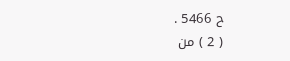ح 5466 .
( 2 ) من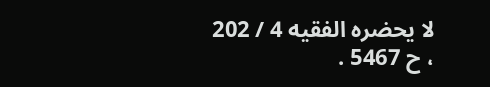لا يحضره الفقيه 4 / 202 ، ح 5467 .